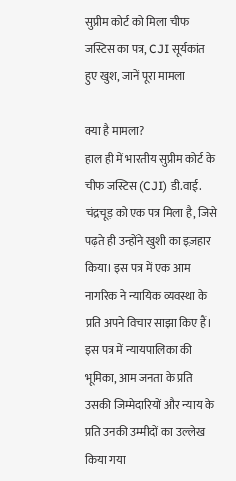सुप्रीम कोर्ट को मिला चीफ जस्टिस का पत्र, CJI सूर्यकांत हुए खुश, जानें पूरा मामला

क्या है मामला?
हाल ही में भारतीय सुप्रीम कोर्ट के चीफ जस्टिस (CJI) डी.वाई. चंद्रचूड़ को एक पत्र मिला है, जिसे पढ़ते ही उन्होंने खुशी का इज़हार किया। इस पत्र में एक आम नागरिक ने न्यायिक व्यवस्था के प्रति अपने विचार साझा किए हैं। इस पत्र में न्यायपालिका की भूमिका, आम जनता के प्रति उसकी जिम्मेदारियों और न्याय के प्रति उनकी उम्मीदों का उल्लेख किया गया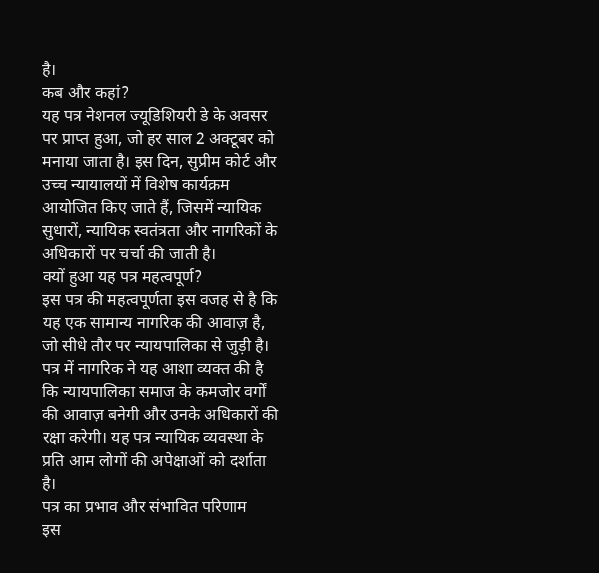है।
कब और कहां?
यह पत्र नेशनल ज्यूडिशियरी डे के अवसर पर प्राप्त हुआ, जो हर साल 2 अक्टूबर को मनाया जाता है। इस दिन, सुप्रीम कोर्ट और उच्च न्यायालयों में विशेष कार्यक्रम आयोजित किए जाते हैं, जिसमें न्यायिक सुधारों, न्यायिक स्वतंत्रता और नागरिकों के अधिकारों पर चर्चा की जाती है।
क्यों हुआ यह पत्र महत्वपूर्ण?
इस पत्र की महत्वपूर्णता इस वजह से है कि यह एक सामान्य नागरिक की आवाज़ है, जो सीधे तौर पर न्यायपालिका से जुड़ी है। पत्र में नागरिक ने यह आशा व्यक्त की है कि न्यायपालिका समाज के कमजोर वर्गों की आवाज़ बनेगी और उनके अधिकारों की रक्षा करेगी। यह पत्र न्यायिक व्यवस्था के प्रति आम लोगों की अपेक्षाओं को दर्शाता है।
पत्र का प्रभाव और संभावित परिणाम
इस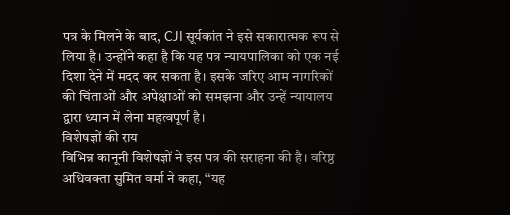पत्र के मिलने के बाद, CJI सूर्यकांत ने इसे सकारात्मक रूप से लिया है। उन्होंने कहा है कि यह पत्र न्यायपालिका को एक नई दिशा देने में मदद कर सकता है। इसके जरिए आम नागरिकों की चिंताओं और अपेक्षाओं को समझना और उन्हें न्यायालय द्वारा ध्यान में लेना महत्वपूर्ण है।
विशेषज्ञों की राय
विभिन्न कानूनी विशेषज्ञों ने इस पत्र की सराहना की है। वरिष्ठ अधिवक्ता सुमित वर्मा ने कहा, “यह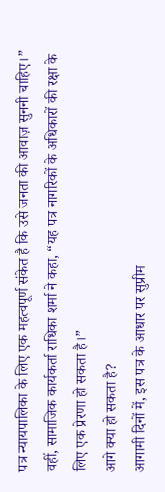पत्र न्यायपालिका के लिए एक महत्वपूर्ण संकेत है कि उसे जनता की आवाज़ सुननी चाहिए।” वहीं, सामाजिक कार्यकर्ता राधिका शर्मा ने कहा, “यह पत्र नागरिकों के अधिकारों की रक्षा के लिए एक प्रेरणा हो सकता है।”
आगे क्या हो सकता है?
आगामी दिनों में, इस पत्र के आधार पर सुप्रीम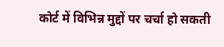कोर्ट में विभिन्न मुद्दों पर चर्चा हो सकती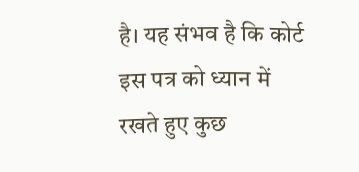है। यह संभव है कि कोर्ट इस पत्र को ध्यान में रखते हुए कुछ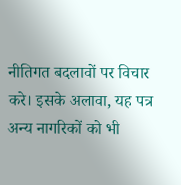नीतिगत बदलावों पर विचार करे। इसके अलावा, यह पत्र अन्य नागरिकों को भी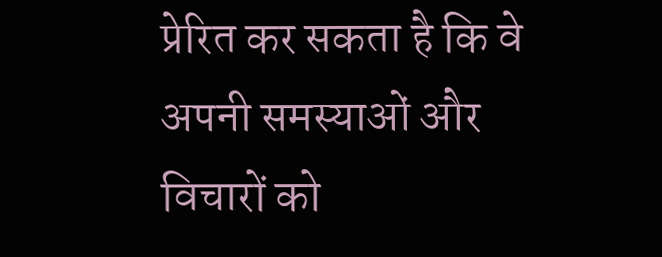प्रेरित कर सकता है कि वे अपनी समस्याओं और विचारों को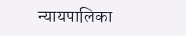न्यायपालिका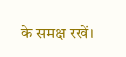के समक्ष रखें।